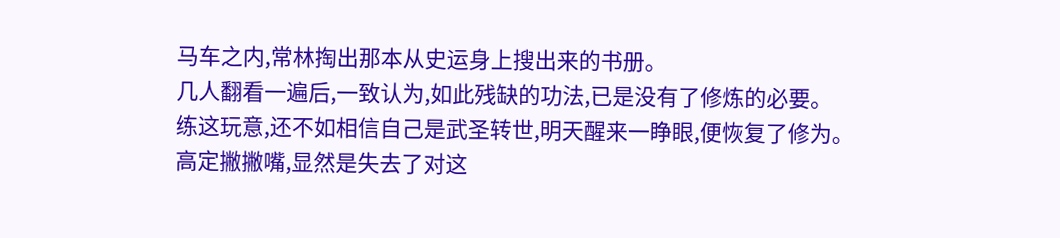马车之内,常林掏出那本从史运身上搜出来的书册。
几人翻看一遍后,一致认为,如此残缺的功法,已是没有了修炼的必要。
练这玩意,还不如相信自己是武圣转世,明天醒来一睁眼,便恢复了修为。
高定撇撇嘴,显然是失去了对这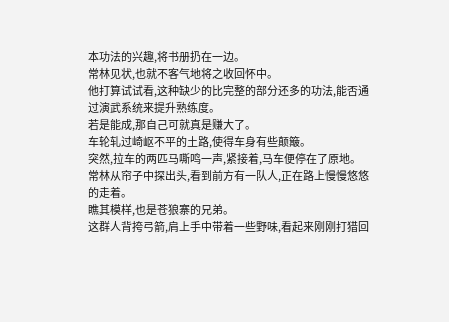本功法的兴趣,将书册扔在一边。
常林见状,也就不客气地将之收回怀中。
他打算试试看,这种缺少的比完整的部分还多的功法,能否通过演武系统来提升熟练度。
若是能成,那自己可就真是赚大了。
车轮轧过崎岖不平的土路,使得车身有些颠簸。
突然,拉车的两匹马嘶鸣一声,紧接着,马车便停在了原地。
常林从帘子中探出头,看到前方有一队人,正在路上慢慢悠悠的走着。
瞧其模样,也是苍狼寨的兄弟。
这群人背挎弓箭,肩上手中带着一些野味,看起来刚刚打猎回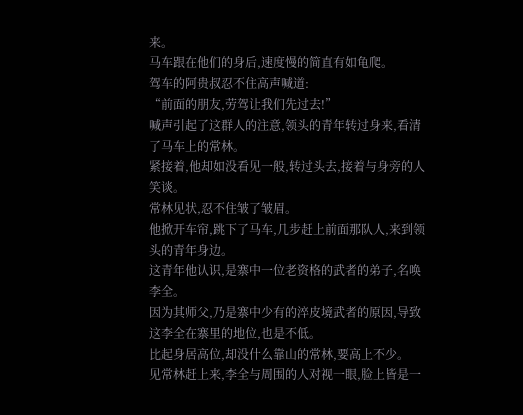来。
马车跟在他们的身后,速度慢的简直有如龟爬。
驾车的阿贵叔忍不住高声喊道:
“前面的朋友,劳驾让我们先过去!”
喊声引起了这群人的注意,领头的青年转过身来,看清了马车上的常林。
紧接着,他却如没看见一般,转过头去,接着与身旁的人笑谈。
常林见状,忍不住皱了皱眉。
他掀开车帘,跳下了马车,几步赶上前面那队人,来到领头的青年身边。
这青年他认识,是寨中一位老资格的武者的弟子,名唤李全。
因为其师父,乃是寨中少有的淬皮境武者的原因,导致这李全在寨里的地位,也是不低。
比起身居高位,却没什么靠山的常林,要高上不少。
见常林赶上来,李全与周围的人对视一眼,脸上皆是一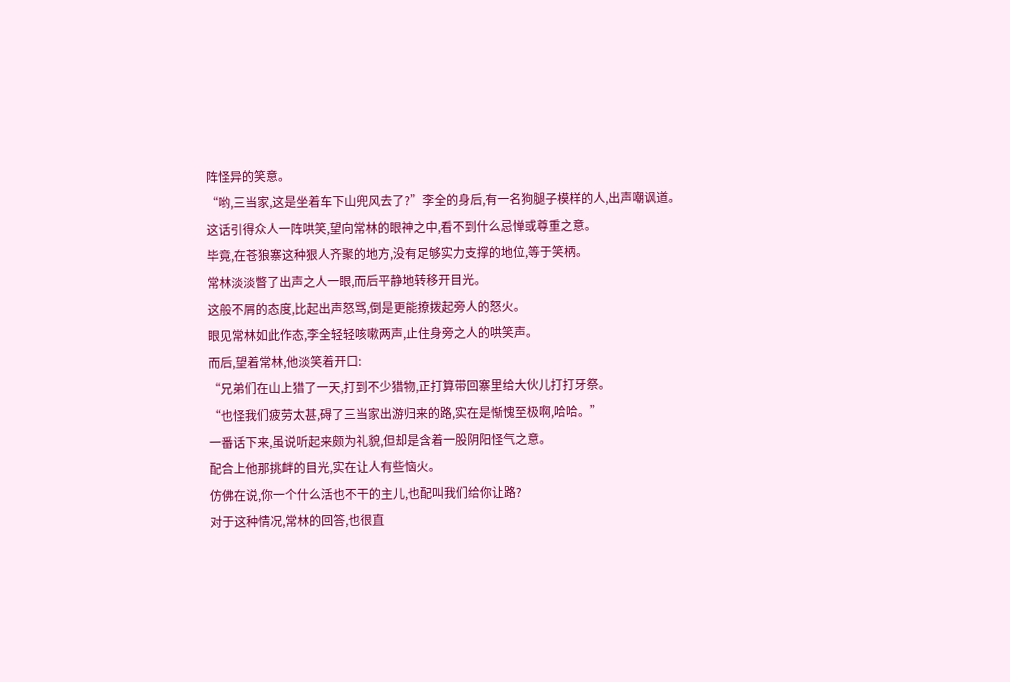阵怪异的笑意。
“哟,三当家,这是坐着车下山兜风去了?”李全的身后,有一名狗腿子模样的人,出声嘲讽道。
这话引得众人一阵哄笑,望向常林的眼神之中,看不到什么忌惮或尊重之意。
毕竟,在苍狼寨这种狠人齐聚的地方,没有足够实力支撑的地位,等于笑柄。
常林淡淡瞥了出声之人一眼,而后平静地转移开目光。
这般不屑的态度,比起出声怒骂,倒是更能撩拨起旁人的怒火。
眼见常林如此作态,李全轻轻咳嗽两声,止住身旁之人的哄笑声。
而后,望着常林,他淡笑着开口:
“兄弟们在山上猎了一天,打到不少猎物,正打算带回寨里给大伙儿打打牙祭。
“也怪我们疲劳太甚,碍了三当家出游归来的路,实在是惭愧至极啊,哈哈。”
一番话下来,虽说听起来颇为礼貌,但却是含着一股阴阳怪气之意。
配合上他那挑衅的目光,实在让人有些恼火。
仿佛在说,你一个什么活也不干的主儿,也配叫我们给你让路?
对于这种情况,常林的回答,也很直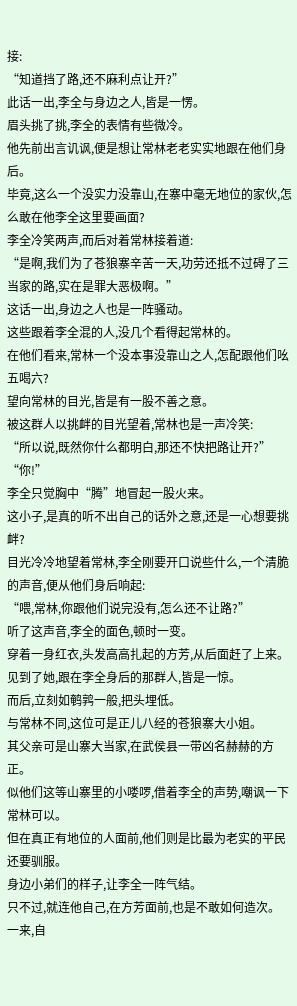接:
“知道挡了路,还不麻利点让开?”
此话一出,李全与身边之人,皆是一愣。
眉头挑了挑,李全的表情有些微冷。
他先前出言讥讽,便是想让常林老老实实地跟在他们身后。
毕竟,这么一个没实力没靠山,在寨中毫无地位的家伙,怎么敢在他李全这里要画面?
李全冷笑两声,而后对着常林接着道:
“是啊,我们为了苍狼寨辛苦一天,功劳还抵不过碍了三当家的路,实在是罪大恶极啊。”
这话一出,身边之人也是一阵骚动。
这些跟着李全混的人,没几个看得起常林的。
在他们看来,常林一个没本事没靠山之人,怎配跟他们吆五喝六?
望向常林的目光,皆是有一股不善之意。
被这群人以挑衅的目光望着,常林也是一声冷笑:
“所以说,既然你什么都明白,那还不快把路让开?”
“你!”
李全只觉胸中“腾”地冒起一股火来。
这小子,是真的听不出自己的话外之意,还是一心想要挑衅?
目光冷冷地望着常林,李全刚要开口说些什么,一个清脆的声音,便从他们身后响起:
“喂,常林,你跟他们说完没有,怎么还不让路?”
听了这声音,李全的面色,顿时一变。
穿着一身红衣,头发高高扎起的方芳,从后面赶了上来。
见到了她,跟在李全身后的那群人,皆是一惊。
而后,立刻如鹌鹑一般,把头埋低。
与常林不同,这位可是正儿八经的苍狼寨大小姐。
其父亲可是山寨大当家,在武侯县一带凶名赫赫的方正。
似他们这等山寨里的小喽啰,借着李全的声势,嘲讽一下常林可以。
但在真正有地位的人面前,他们则是比最为老实的平民还要驯服。
身边小弟们的样子,让李全一阵气结。
只不过,就连他自己,在方芳面前,也是不敢如何造次。
一来,自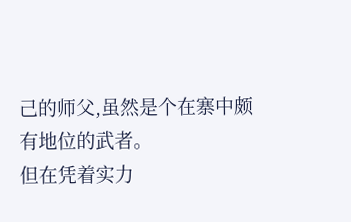己的师父,虽然是个在寨中颇有地位的武者。
但在凭着实力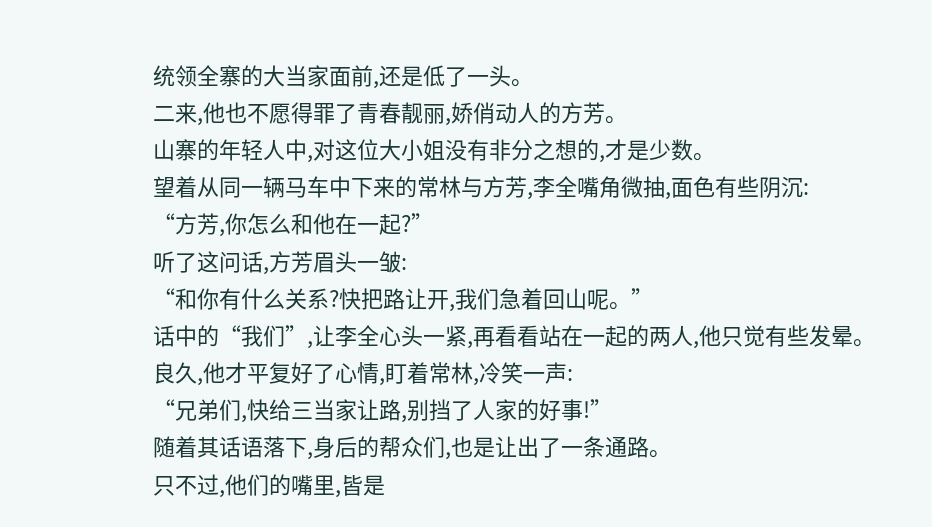统领全寨的大当家面前,还是低了一头。
二来,他也不愿得罪了青春靓丽,娇俏动人的方芳。
山寨的年轻人中,对这位大小姐没有非分之想的,才是少数。
望着从同一辆马车中下来的常林与方芳,李全嘴角微抽,面色有些阴沉:
“方芳,你怎么和他在一起?”
听了这问话,方芳眉头一皱:
“和你有什么关系?快把路让开,我们急着回山呢。”
话中的“我们”,让李全心头一紧,再看看站在一起的两人,他只觉有些发晕。
良久,他才平复好了心情,盯着常林,冷笑一声:
“兄弟们,快给三当家让路,别挡了人家的好事!”
随着其话语落下,身后的帮众们,也是让出了一条通路。
只不过,他们的嘴里,皆是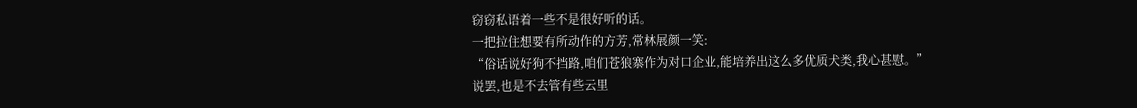窃窃私语着一些不是很好听的话。
一把拉住想要有所动作的方芳,常林展颜一笑:
“俗话说好狗不挡路,咱们苍狼寨作为对口企业,能培养出这么多优质犬类,我心甚慰。”
说罢,也是不去管有些云里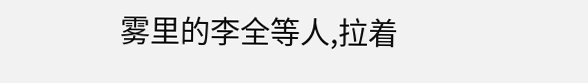雾里的李全等人,拉着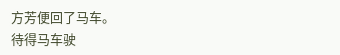方芳便回了马车。
待得马车驶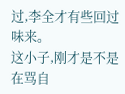过,李全才有些回过味来。
这小子,刚才是不是在骂自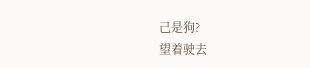己是狗?
望着驶去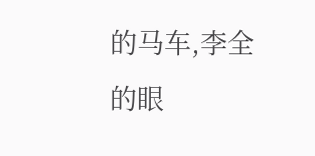的马车,李全的眼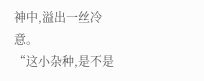神中,溢出一丝冷意。
“这小杂种,是不是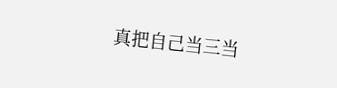真把自己当三当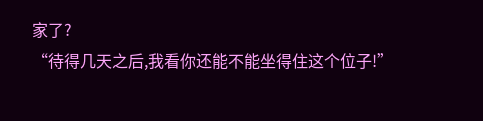家了?
“待得几天之后,我看你还能不能坐得住这个位子!”